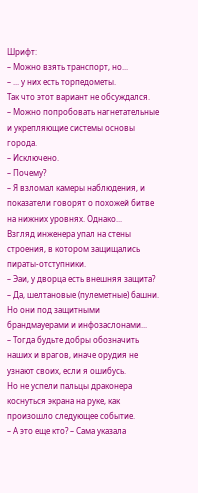Шрифт:
– Можно взять транспорт, но...
– ... у них есть торпедометы.
Так что этот вариант не обсуждался.
– Можно попробовать нагнетательные и укрепляющие системы основы города.
– Исключено.
– Почему?
– Я взломал камеры наблюдения, и показатели говорят о похожей битве на нижних уровнях. Однако...
Взгляд инженера упал на стены строения, в котором защищались пираты-отступники.
– Эаи, у дворца есть внешняя защита?
– Да, шелтановые (пулеметные) башни. Но они под защитными брандмауерами и инфозаслонами...
– Тогда будьте добры обозначить наших и врагов, иначе орудия не узнают своих, если я ошибусь.
Но не успели пальцы драконера коснуться экрана на руке, как произошло следующее событие.
– А это еще кто? – Сама указала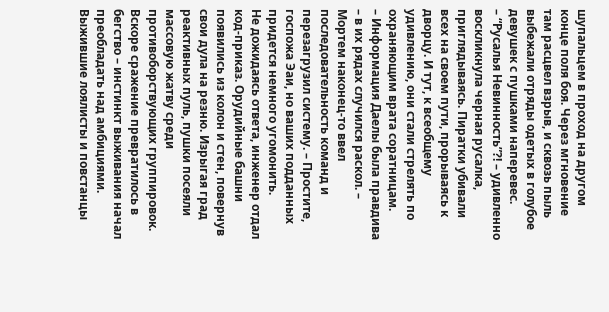шупальцем в проход на другом конце поля боя. Через мгновение там расцвел взрыв, и сквозь пыль выбежали отряды одетых в голубое девушек с пушками наперевес.
– “Русалья Невинность”?! – удивленно воскликнула черная русалка, приглядываясь. Пиратки убивали всех на своем пути, прорываясь к дворцу. И тут, к всеобщему удивлению, они стали стрелять по охраняющим врата соратницам.
– Информация Даелы была правдива – в их рядах случился раскол. – Мортем наконец-то ввел последовательность команд и перезагрузил систему. – Простите, госпожа Эаи, но ваших подданных придется немного угомонить.
Не дожидаясь ответа, инженер отдал код-приказ. Орудийные башни появились из колон и стен, повернув свои дула на резню. Изрыгая град реактивных пуль, пушки посеяли массовую жатву среди противоборствующих группировок. Вскоре сражение превратилось в бегство – инстинкт выживания начал преобладать над амбициями. Выжившие лоялисты и повстанцы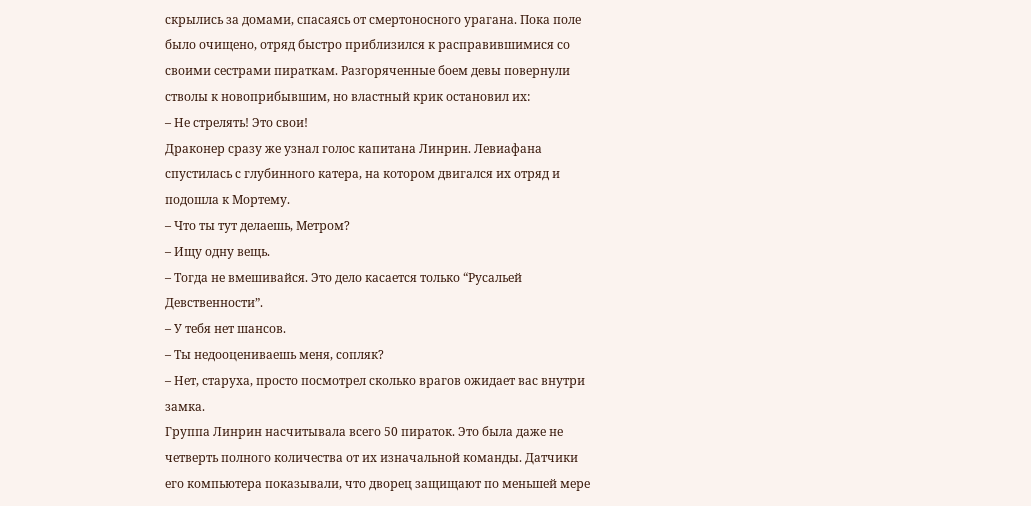скрылись за домами, спасаясь от смертоносного урагана. Пока поле было очищено, отряд быстро приблизился к расправившимися со своими сестрами пираткам. Разгоряченные боем девы повернули стволы к новоприбывшим, но властный крик остановил их:
– Не стрелять! Это свои!
Драконер сразу же узнал голос капитана Линрин. Левиафана спустилась с глубинного катера, на котором двигался их отряд и подошла к Мортему.
– Что ты тут делаешь, Метром?
– Ищу одну вещь.
– Тогда не вмешивайся. Это дело касается только “Русальей Девственности”.
– У тебя нет шансов.
– Ты недооцениваешь меня, сопляк?
– Нет, старуха, просто посмотрел сколько врагов ожидает вас внутри замка.
Группа Линрин насчитывала всего 50 пираток. Это была даже не четверть полного количества от их изначальной команды. Датчики его компьютера показывали, что дворец защищают по меньшей мере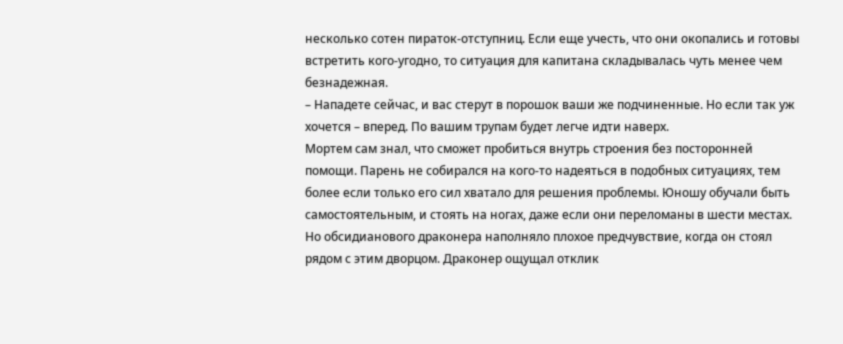несколько сотен пираток-отступниц. Если еще учесть, что они окопались и готовы встретить кого-угодно, то ситуация для капитана складывалась чуть менее чем безнадежная.
– Нападете сейчас, и вас стерут в порошок ваши же подчиненные. Но если так уж хочется – вперед. По вашим трупам будет легче идти наверх.
Мортем сам знал, что сможет пробиться внутрь строения без посторонней помощи. Парень не собирался на кого-то надеяться в подобных ситуациях, тем более если только его сил хватало для решения проблемы. Юношу обучали быть самостоятельным, и стоять на ногах, даже если они переломаны в шести местах. Но обсидианового драконера наполняло плохое предчувствие, когда он стоял рядом с этим дворцом. Драконер ощущал отклик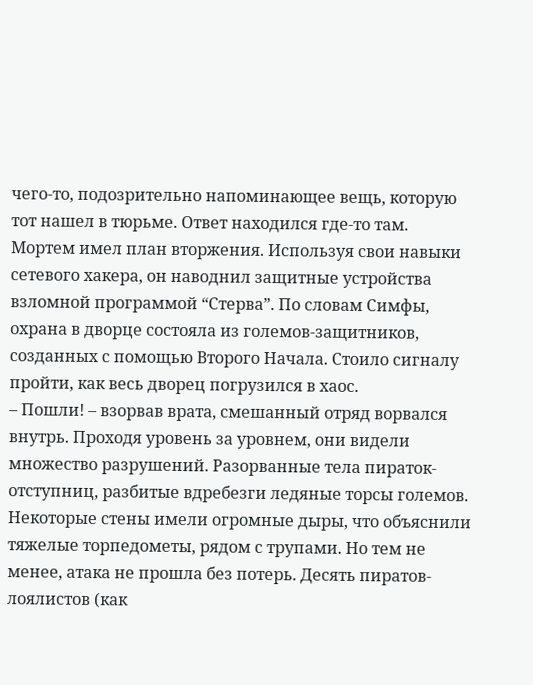чего-то, подозрительно напоминающее вещь, которую тот нашел в тюрьме. Ответ находился где-то там.
Мортем имел план вторжения. Используя свои навыки сетевого хакера, он наводнил защитные устройства взломной программой “Стерва”. По словам Симфы, охрана в дворце состояла из големов-защитников, созданных с помощью Второго Начала. Стоило сигналу пройти, как весь дворец погрузился в хаос.
– Пошли! – взорвав врата, смешанный отряд ворвался внутрь. Проходя уровень за уровнем, они видели множество разрушений. Разорванные тела пираток-отступниц, разбитые вдребезги ледяные торсы големов. Некоторые стены имели огромные дыры, что объяснили тяжелые торпедометы, рядом с трупами. Но тем не менее, атака не прошла без потерь. Десять пиратов-лоялистов (как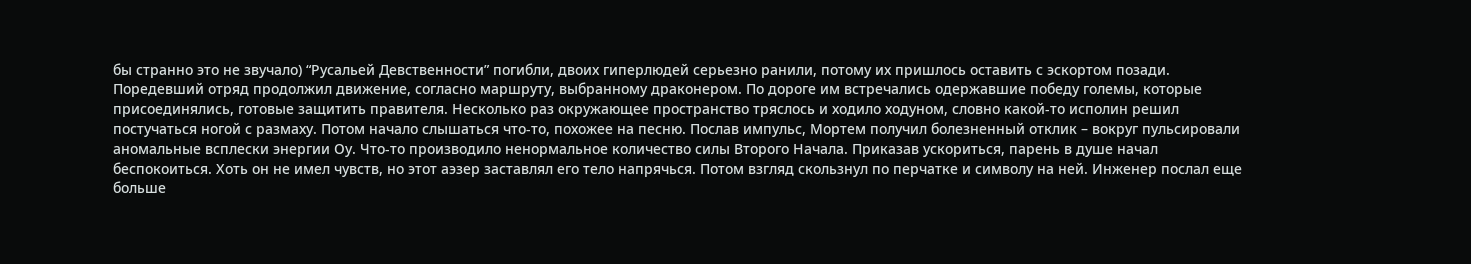бы странно это не звучало) “Русальей Девственности” погибли, двоих гиперлюдей серьезно ранили, потому их пришлось оставить с эскортом позади.
Поредевший отряд продолжил движение, согласно маршруту, выбранному драконером. По дороге им встречались одержавшие победу големы, которые присоединялись, готовые защитить правителя. Несколько раз окружающее пространство тряслось и ходило ходуном, словно какой-то исполин решил постучаться ногой с размаху. Потом начало слышаться что-то, похожее на песню. Послав импульс, Мортем получил болезненный отклик – вокруг пульсировали аномальные всплески энергии Оу. Что-то производило ненормальное количество силы Второго Начала. Приказав ускориться, парень в душе начал беспокоиться. Хоть он не имел чувств, но этот аэзер заставлял его тело напрячься. Потом взгляд скользнул по перчатке и символу на ней. Инженер послал еще больше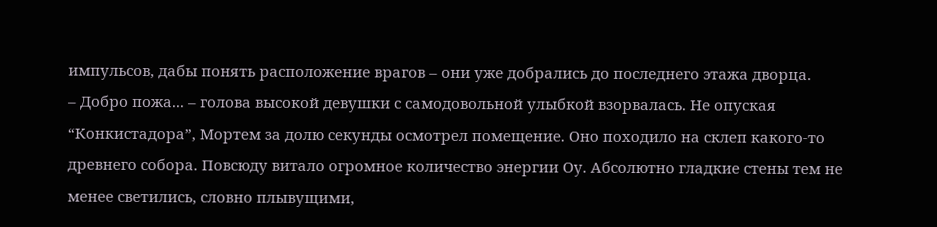импульсов, дабы понять расположение врагов – они уже добрались до последнего этажа дворца.
– Добро пожа... – голова высокой девушки с самодовольной улыбкой взорвалась. Не опуская “Конкистадора”, Мортем за долю секунды осмотрел помещение. Оно походило на склеп какого-то древнего собора. Повсюду витало огромное количество энергии Оу. Абсолютно гладкие стены тем не менее светились, словно плывущими,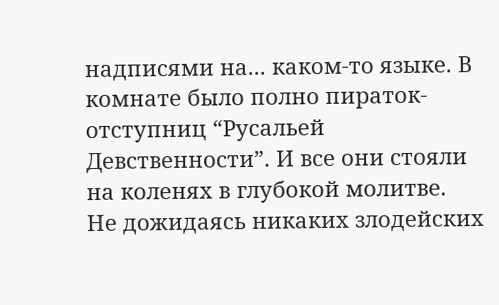надписями на... каком-то языке. В комнате было полно пираток-отступниц “Русальей Девственности”. И все они стояли на коленях в глубокой молитве.
Не дожидаясь никаких злодейских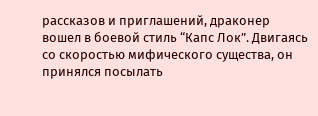рассказов и приглашений, драконер вошел в боевой стиль “Капс Лок”. Двигаясь со скоростью мифического существа, он принялся посылать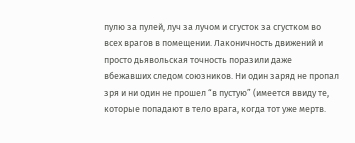пулю за пулей, луч за лучом и сгусток за сгустком во всех врагов в помещении. Лаконичность движений и просто дьявольская точность поразили даже вбежавших следом союзников. Ни один заряд не пропал зря и ни один не прошел “в пустую” (имеется ввиду те, которые попадают в тело врага, когда тот уже мертв.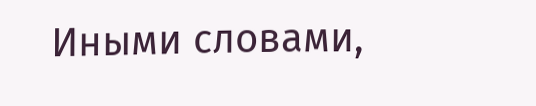Иными словами,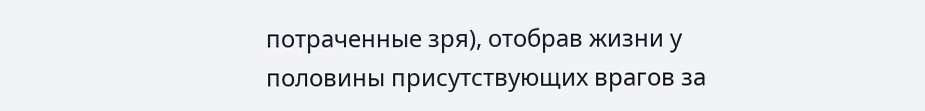потраченные зря), отобрав жизни у половины присутствующих врагов за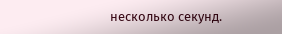несколько секунд.